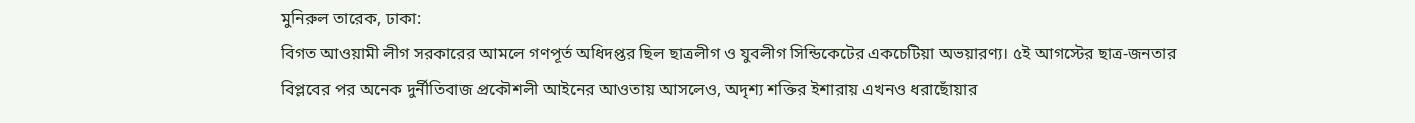মুনিরুল তারেক, ঢাকা:
বিগত আওয়ামী লীগ সরকারের আমলে গণপূর্ত অধিদপ্তর ছিল ছাত্রলীগ ও যুবলীগ সিন্ডিকেটের একচেটিয়া অভয়ারণ্য। ৫ই আগস্টের ছাত্র-জনতার বিপ্লবের পর অনেক দুর্নীতিবাজ প্রকৌশলী আইনের আওতায় আসলেও, অদৃশ্য শক্তির ইশারায় এখনও ধরাছোঁয়ার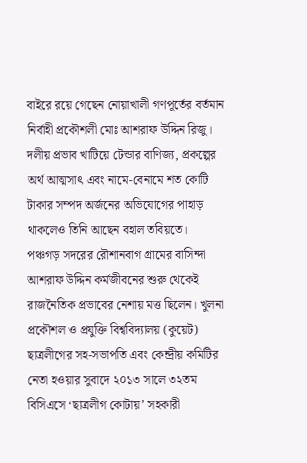বাইরে রয়ে গেছেন নোয়াখালী গণপূর্তের বর্তমান নির্বাহী প্রকৌশলী মোঃ আশরাফ উদ্দিন রিজু। দলীয় প্রভাব খাটিয়ে টেন্ডার বাণিজ্য, প্রকল্পের অর্থ আত্মসাৎ এবং নামে-বেনামে শত কোটি টাকার সম্পদ অর্জনের অভিযোগের পাহাড় থাকলেও তিনি আছেন বহাল তবিয়তে।
পঞ্চগড় সদরের রৌশানবাগ গ্রামের বাসিন্দা আশরাফ উদ্দিন কর্মজীবনের শুরু থেকেই রাজনৈতিক প্রভাবের নেশায় মত্ত ছিলেন। খুলনা প্রকৌশল ও প্রযুক্তি বিশ্ববিদ্যালয় (কুয়েট) ছাত্রলীগের সহ-সভাপতি এবং কেন্দ্রীয় কমিটির নেতা হওয়ার সুবাদে ২০১৩ সালে ৩২তম বিসিএসে ‘ছাত্রলীগ কোটায়’ সহকারী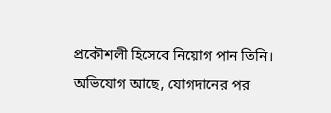প্রকৌশলী হিসেবে নিয়োগ পান তিনি। অভিযোগ আছে, যোগদানের পর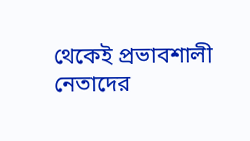থেকেই প্রভাবশালী নেতাদের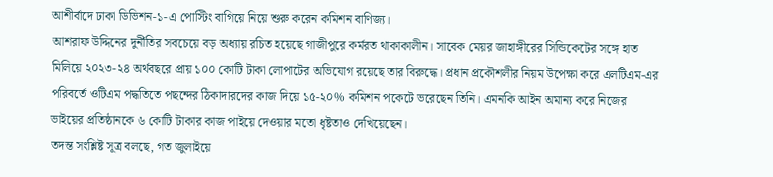আশীর্বাদে ঢাকা ডিভিশন-১-এ পোস্টিং বাগিয়ে নিয়ে শুরু করেন কমিশন বাণিজ্য।
আশরাফ উদ্দিনের দুর্নীতির সবচেয়ে বড় অধ্যায় রচিত হয়েছে গাজীপুরে কর্মরত থাকাকালীন। সাবেক মেয়র জাহাঙ্গীরের সিন্ডিকেটের সঙ্গে হাত মিলিয়ে ২০২৩-২৪ অর্থবছরে প্রায় ১০০ কোটি টাকা লোপাটের অভিযোগ রয়েছে তার বিরুদ্ধে। প্রধান প্রকৌশলীর নিয়ম উপেক্ষা করে এলটিএম-এর পরিবর্তে ওটিএম পদ্ধতিতে পছন্দের ঠিকাদারদের কাজ দিয়ে ১৫-২০% কমিশন পকেটে ভরেছেন তিনি। এমনকি আইন অমান্য করে নিজের ভাইয়ের প্রতিষ্ঠানকে ৬ কোটি টাকার কাজ পাইয়ে দেওয়ার মতো ধৃষ্টতাও দেখিয়েছেন।
তদন্ত সংশ্লিষ্ট সূত্র বলছে, গত জুলাইয়ে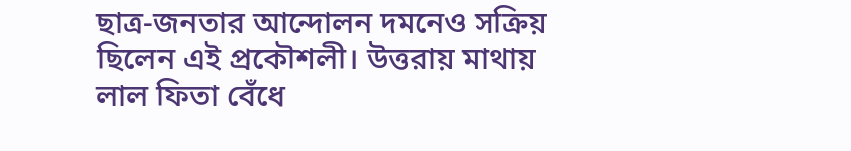ছাত্র-জনতার আন্দোলন দমনেও সক্রিয় ছিলেন এই প্রকৌশলী। উত্তরায় মাথায় লাল ফিতা বেঁধে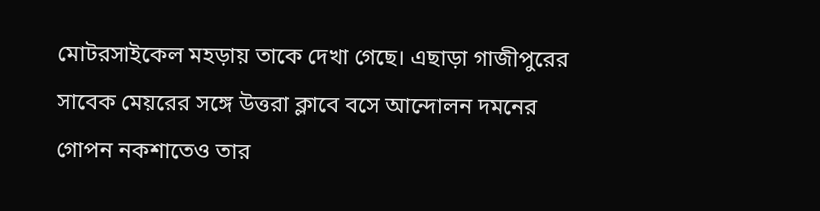মোটরসাইকেল মহড়ায় তাকে দেখা গেছে। এছাড়া গাজীপুরের সাবেক মেয়রের সঙ্গে উত্তরা ক্লাবে বসে আন্দোলন দমনের গোপন নকশাতেও তার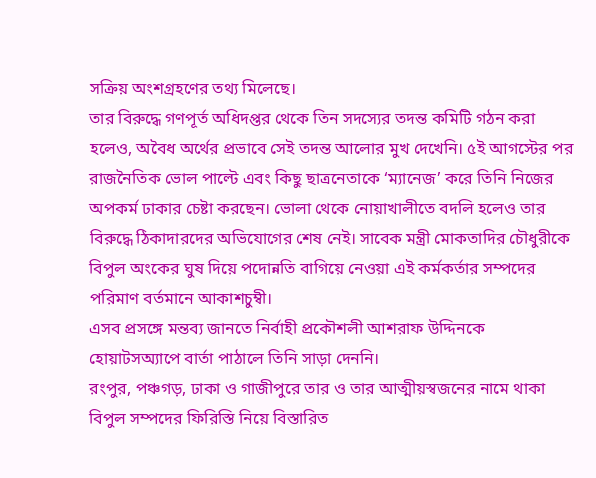সক্রিয় অংশগ্রহণের তথ্য মিলেছে।
তার বিরুদ্ধে গণপূর্ত অধিদপ্তর থেকে তিন সদস্যের তদন্ত কমিটি গঠন করা হলেও, অবৈধ অর্থের প্রভাবে সেই তদন্ত আলোর মুখ দেখেনি। ৫ই আগস্টের পর রাজনৈতিক ভোল পাল্টে এবং কিছু ছাত্রনেতাকে ‘ম্যানেজ’ করে তিনি নিজের অপকর্ম ঢাকার চেষ্টা করছেন। ভোলা থেকে নোয়াখালীতে বদলি হলেও তার বিরুদ্ধে ঠিকাদারদের অভিযোগের শেষ নেই। সাবেক মন্ত্রী মোকতাদির চৌধুরীকে বিপুল অংকের ঘুষ দিয়ে পদোন্নতি বাগিয়ে নেওয়া এই কর্মকর্তার সম্পদের পরিমাণ বর্তমানে আকাশচুম্বী।
এসব প্রসঙ্গে মন্তব্য জানতে নির্বাহী প্রকৌশলী আশরাফ উদ্দিনকে হোয়াটসঅ্যাপে বার্তা পাঠালে তিনি সাড়া দেননি।
রংপুর, পঞ্চগড়, ঢাকা ও গাজীপুরে তার ও তার আত্মীয়স্বজনের নামে থাকা বিপুল সম্পদের ফিরিস্তি নিয়ে বিস্তারিত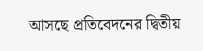আসছে প্রতিবেদনের দ্বিতীয়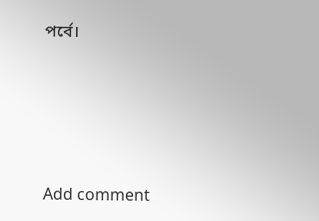পর্বে।





Add comment